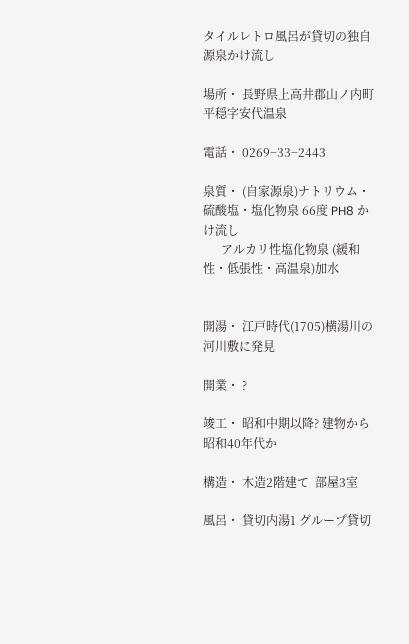タイルレトロ風呂が貸切の独自源泉かけ流し

場所・ 長野県上高井郡山ノ内町平穏字安代温泉

電話・ 0269−33−2443

泉質・ (自家源泉)ナトリウム・硫酸塩・塩化物泉 66度 PH8 かけ流し
      アルカリ性塩化物泉 (緩和性・低張性・高温泉)加水


開湯・ 江戸時代(1705)横湯川の河川敷に発見

開業・ ?

竣工・ 昭和中期以降? 建物から 昭和40年代か

構造・ 木造2階建て  部屋3室

風呂・ 貸切内湯1 グループ貸切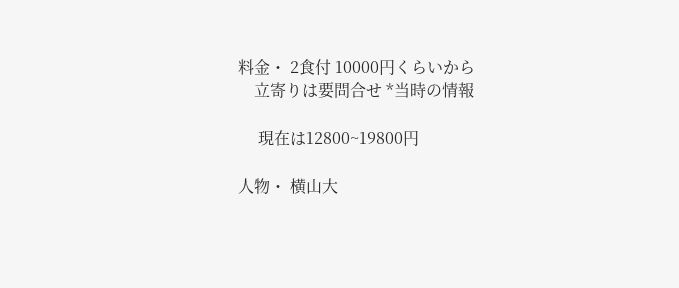料金・ 2食付 10000円くらいから
    立寄りは要問合せ *当時の情報

     現在は12800~19800円

人物・ 横山大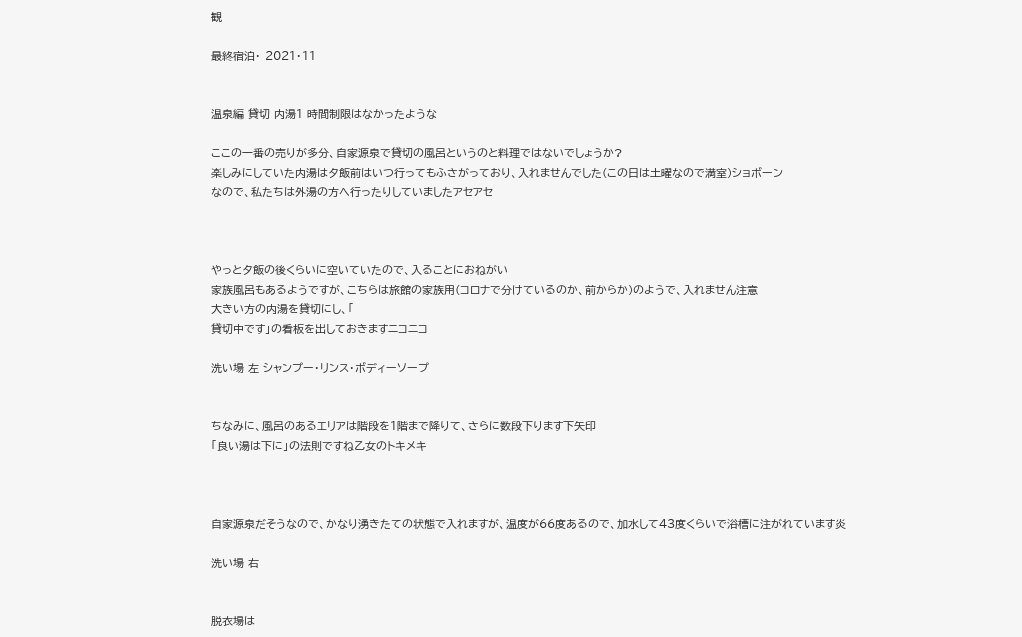観

最終宿泊・ 2021・11


温泉編 貸切 内湯1 時間制限はなかったような

ここの一番の売りが多分、自家源泉で貸切の風呂というのと料理ではないでしょうか?
楽しみにしていた内湯は夕飯前はいつ行ってもふさがっており、入れませんでした(この日は土曜なので満室)ショボーン
なので、私たちは外湯の方へ行ったりしていましたアセアセ



やっと夕飯の後くらいに空いていたので、入ることにおねがい
家族風呂もあるようですが、こちらは旅館の家族用(コロナで分けているのか、前からか)のようで、入れません注意
大きい方の内湯を貸切にし、「
貸切中です」の看板を出しておきますニコニコ

洗い場 左 シャンプー・リンス・ボディーソープ


ちなみに、風呂のあるエリアは階段を1階まで降りて、さらに数段下ります下矢印
「良い湯は下に」の法則ですね乙女のトキメキ



自家源泉だそうなので、かなり湧きたての状態で入れますが、温度が66度あるので、加水して43度くらいで浴槽に注がれています炎

洗い場 右


脱衣場は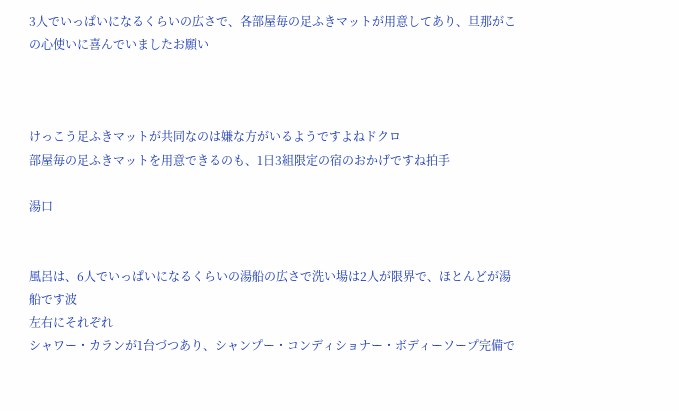3人でいっぱいになるくらいの広さで、各部屋毎の足ふきマットが用意してあり、旦那がこの心使いに喜んでいましたお願い



けっこう足ふきマットが共同なのは嫌な方がいるようですよねドクロ
部屋毎の足ふきマットを用意できるのも、1日3組限定の宿のおかげですね拍手

湯口


風呂は、6人でいっぱいになるくらいの湯船の広さで洗い場は2人が限界で、ほとんどが湯船です波
左右にそれぞれ
シャワー・カランが1台づつあり、シャンプー・コンディショナー・ボディーソープ完備で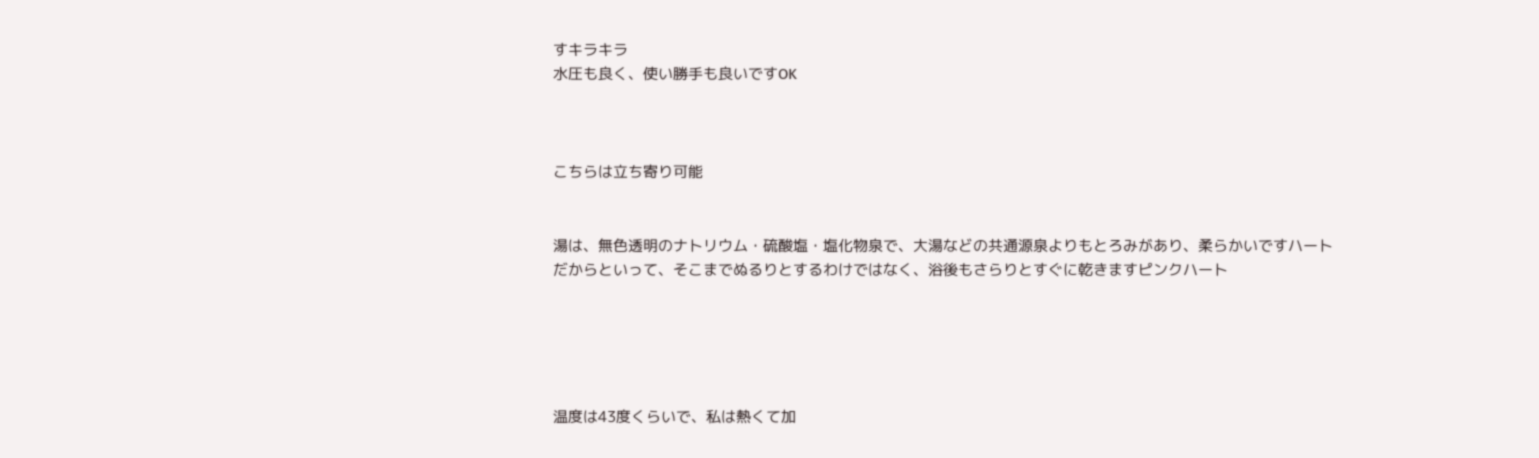すキラキラ
水圧も良く、使い勝手も良いですOK



こちらは立ち寄り可能


湯は、無色透明のナトリウム・硫酸塩・塩化物泉で、大湯などの共通源泉よりもとろみがあり、柔らかいですハート
だからといって、そこまでぬるりとするわけではなく、浴後もさらりとすぐに乾きますピンクハート





温度は43度くらいで、私は熱くて加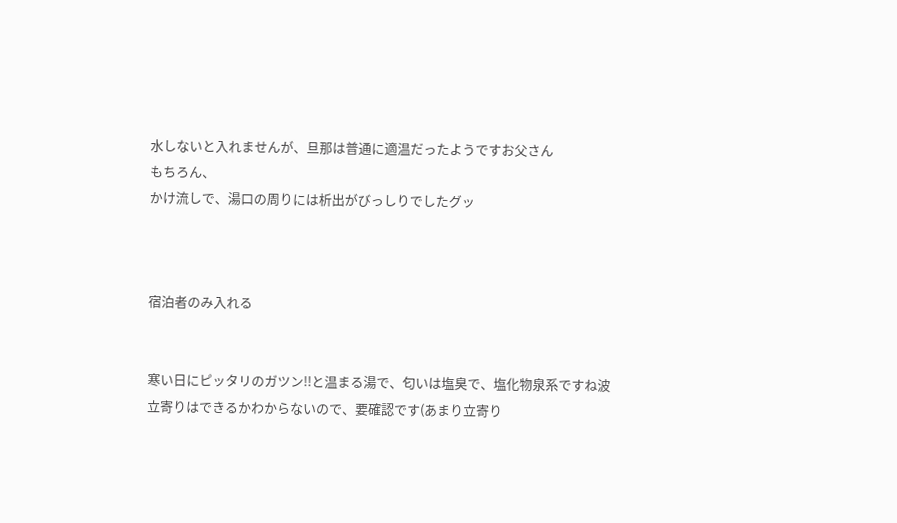水しないと入れませんが、旦那は普通に適温だったようですお父さん
もちろん、
かけ流しで、湯口の周りには析出がびっしりでしたグッ



宿泊者のみ入れる


寒い日にピッタリのガツン!!と温まる湯で、匂いは塩臭で、塩化物泉系ですね波
立寄りはできるかわからないので、要確認です(あまり立寄り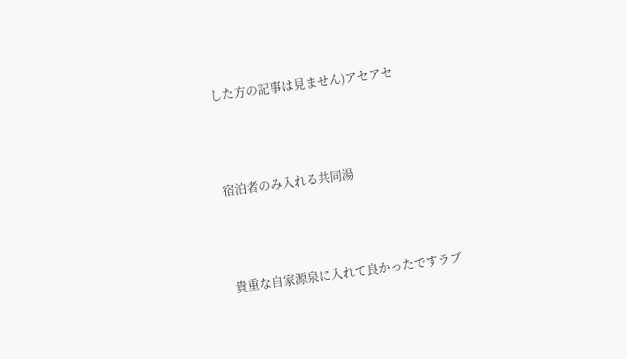した方の記事は見ません)アセアセ



宿泊者のみ入れる共同湯



貴重な自家源泉に入れて良かったですラブ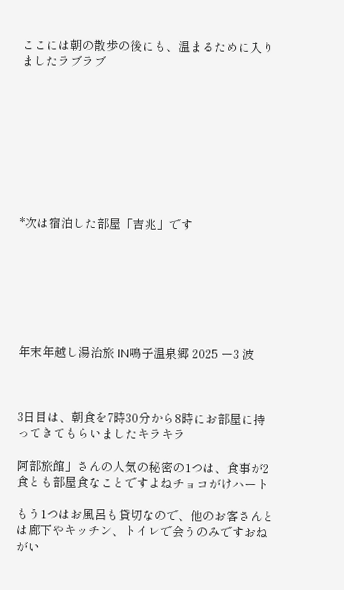ここには朝の散歩の後にも、温まるために入りましたラブラブ









*次は宿泊した部屋「吉兆」です







年末年越し湯治旅 IN鳴子温泉郷 2025 ー3 波



3日目は、朝食を7時30分から8時にお部屋に持ってきてもらいましたキラキラ

阿部旅館」さんの人気の秘密の1つは、食事が2食とも部屋食なことですよねチョコがけハート

もう1つはお風呂も貸切なので、他のお客さんとは廊下やキッチン、トイレで会うのみですおねがい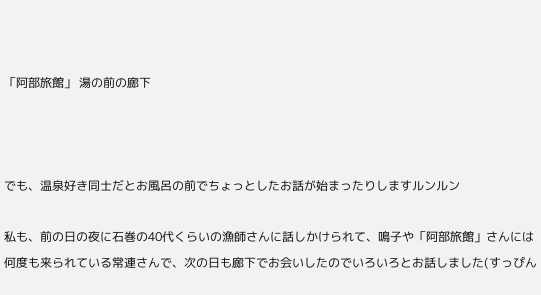「阿部旅館」 湯の前の廊下



でも、温泉好き同士だとお風呂の前でちょっとしたお話が始まったりしますルンルン

私も、前の日の夜に石巻の40代くらいの漁師さんに話しかけられて、鳴子や「阿部旅館」さんには何度も来られている常連さんで、次の日も廊下でお会いしたのでいろいろとお話しました(すっぴん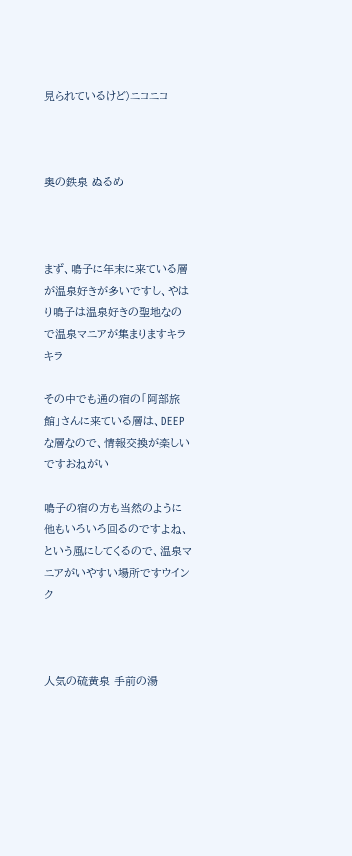見られているけど)ニコニコ



奥の鉄泉 ぬるめ



まず、鳴子に年末に来ている層が温泉好きが多いですし、やはり鳴子は温泉好きの聖地なので温泉マニアが集まりますキラキラ

その中でも通の宿の「阿部旅館」さんに来ている層は、DEEPな層なので、情報交換が楽しいですおねがい

鳴子の宿の方も当然のように他もいろいろ回るのですよね、という風にしてくるので、温泉マニアがいやすい場所ですウインク



人気の硫黄泉 手前の湯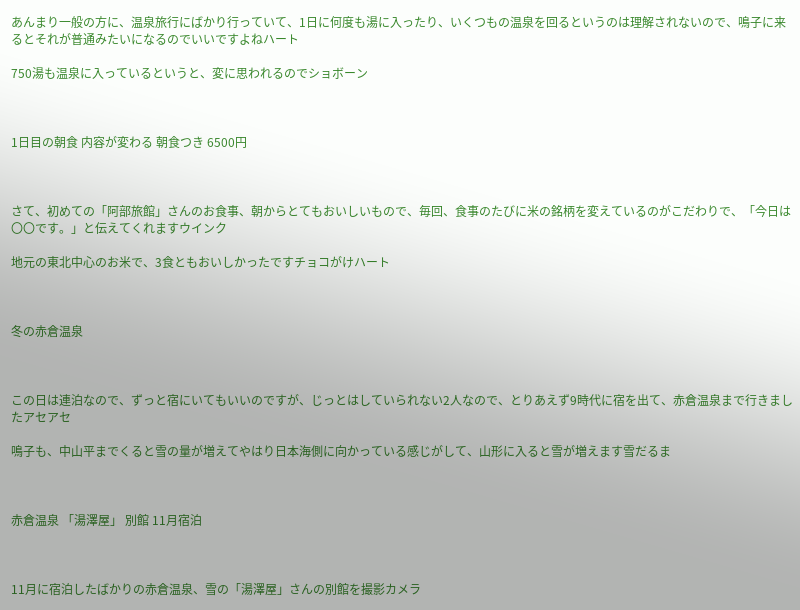あんまり一般の方に、温泉旅行にばかり行っていて、1日に何度も湯に入ったり、いくつもの温泉を回るというのは理解されないので、鳴子に来るとそれが普通みたいになるのでいいですよねハート

750湯も温泉に入っているというと、変に思われるのでショボーン



1日目の朝食 内容が変わる 朝食つき 6500円



さて、初めての「阿部旅館」さんのお食事、朝からとてもおいしいもので、毎回、食事のたびに米の銘柄を変えているのがこだわりで、「今日は〇〇です。」と伝えてくれますウインク

地元の東北中心のお米で、3食ともおいしかったですチョコがけハート



冬の赤倉温泉



この日は連泊なので、ずっと宿にいてもいいのですが、じっとはしていられない2人なので、とりあえず9時代に宿を出て、赤倉温泉まで行きましたアセアセ

鳴子も、中山平までくると雪の量が増えてやはり日本海側に向かっている感じがして、山形に入ると雪が増えます雪だるま



赤倉温泉 「湯澤屋」 別館 11月宿泊



11月に宿泊したばかりの赤倉温泉、雪の「湯澤屋」さんの別館を撮影カメラ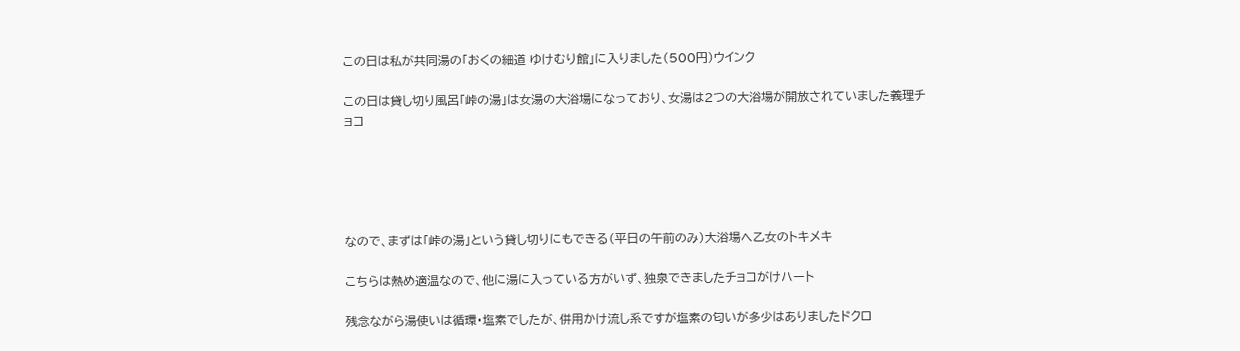この日は私が共同湯の「おくの細道 ゆけむり館」に入りました(500円)ウインク

この日は貸し切り風呂「峠の湯」は女湯の大浴場になっており、女湯は2つの大浴場が開放されていました義理チョコ





なので、まずは「峠の湯」という貸し切りにもできる(平日の午前のみ)大浴場へ乙女のトキメキ

こちらは熱め適温なので、他に湯に入っている方がいず、独泉できましたチョコがけハート

残念ながら湯使いは循環・塩素でしたが、併用かけ流し系ですが塩素の匂いが多少はありましたドクロ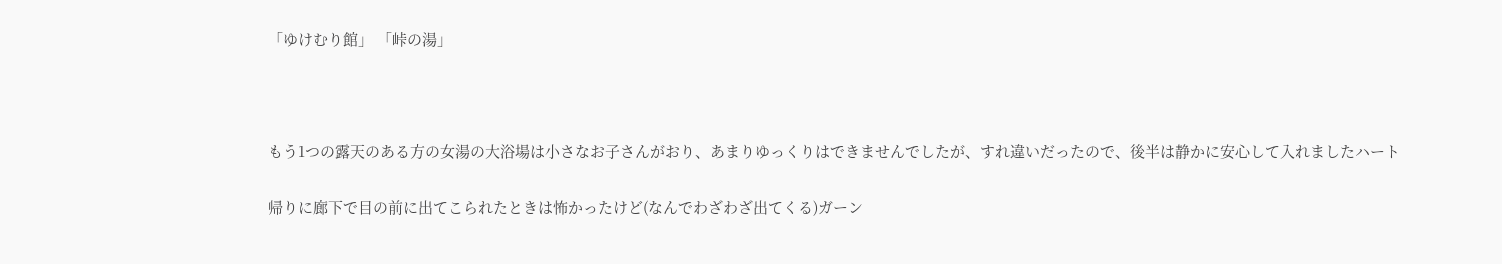「ゆけむり館」 「峠の湯」



もう1つの露天のある方の女湯の大浴場は小さなお子さんがおり、あまりゆっくりはできませんでしたが、すれ違いだったので、後半は静かに安心して入れましたハート

帰りに廊下で目の前に出てこられたときは怖かったけど(なんでわざわざ出てくる)ガーン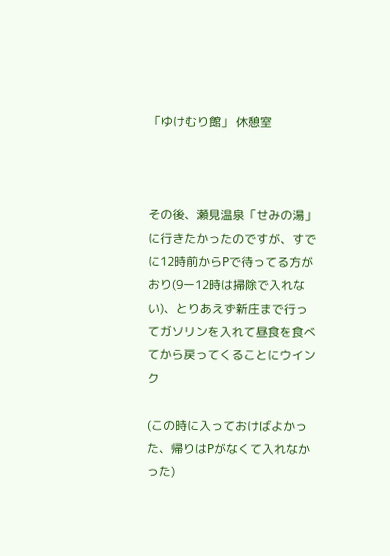「ゆけむり館」 休憩室



その後、瀬見温泉「せみの湯」に行きたかったのですが、すでに12時前からPで待ってる方がおり(9ー12時は掃除で入れない)、とりあえず新庄まで行ってガソリンを入れて昼食を食べてから戻ってくることにウインク

(この時に入っておけばよかった、帰りはPがなくて入れなかった)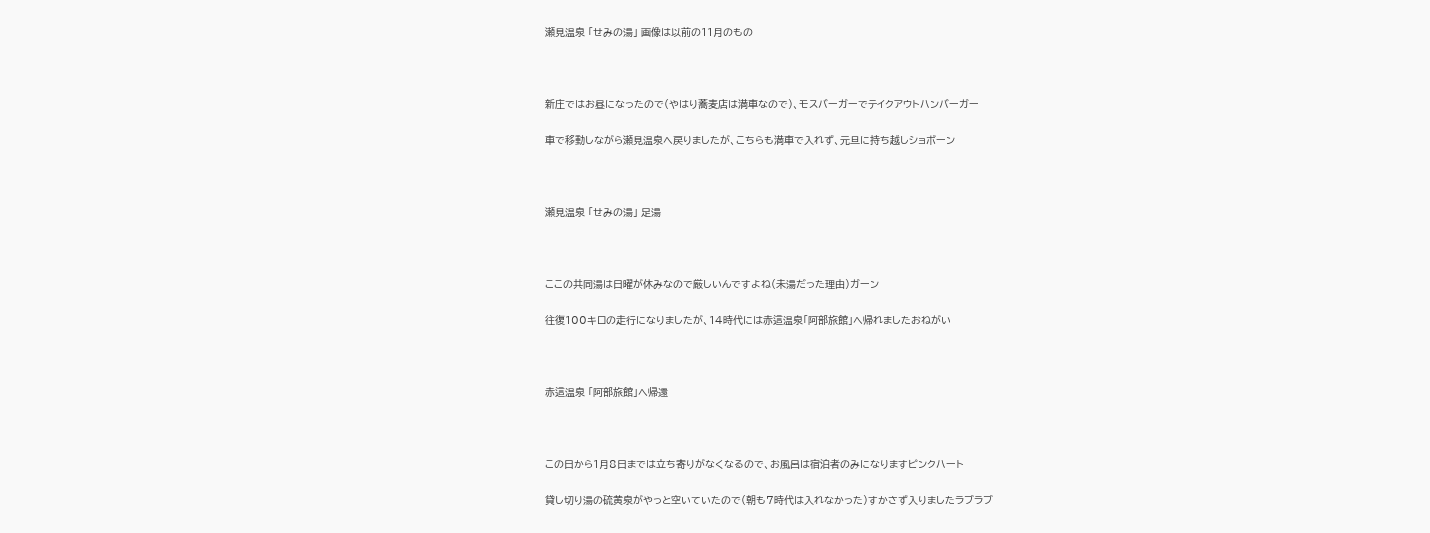瀬見温泉 「せみの湯」 画像は以前の11月のもの



新庄ではお昼になったので(やはり蕎麦店は満車なので)、モスバーガーでテイクアウトハンバーガー

車で移動しながら瀬見温泉へ戻りましたが、こちらも満車で入れず、元旦に持ち越しショボーン



瀬見温泉 「せみの湯」 足湯



ここの共同湯は日曜が休みなので厳しいんですよね(未湯だった理由)ガーン

往復100キロの走行になりましたが、14時代には赤這温泉「阿部旅館」へ帰れましたおねがい



赤這温泉 「阿部旅館」へ帰還



この日から1月8日までは立ち寄りがなくなるので、お風呂は宿泊者のみになりますピンクハート

貸し切り湯の硫黄泉がやっと空いていたので(朝も7時代は入れなかった)すかさず入りましたラブラブ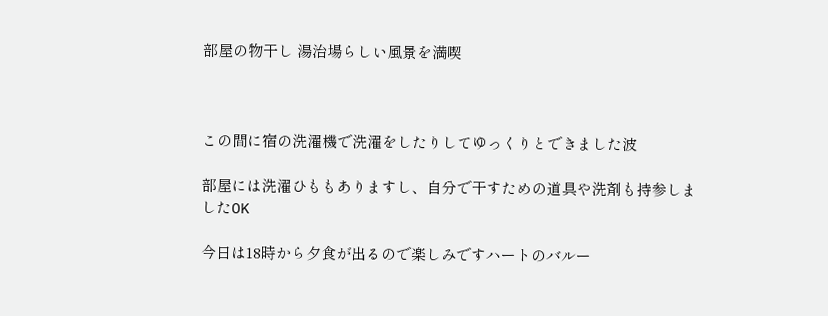部屋の物干し 湯治場らしい風景を満喫



この間に宿の洗濯機で洗濯をしたりしてゆっくりとできました波

部屋には洗濯ひももありますし、自分で干すための道具や洗剤も持参しましたOK

今日は18時から夕食が出るので楽しみですハートのバルー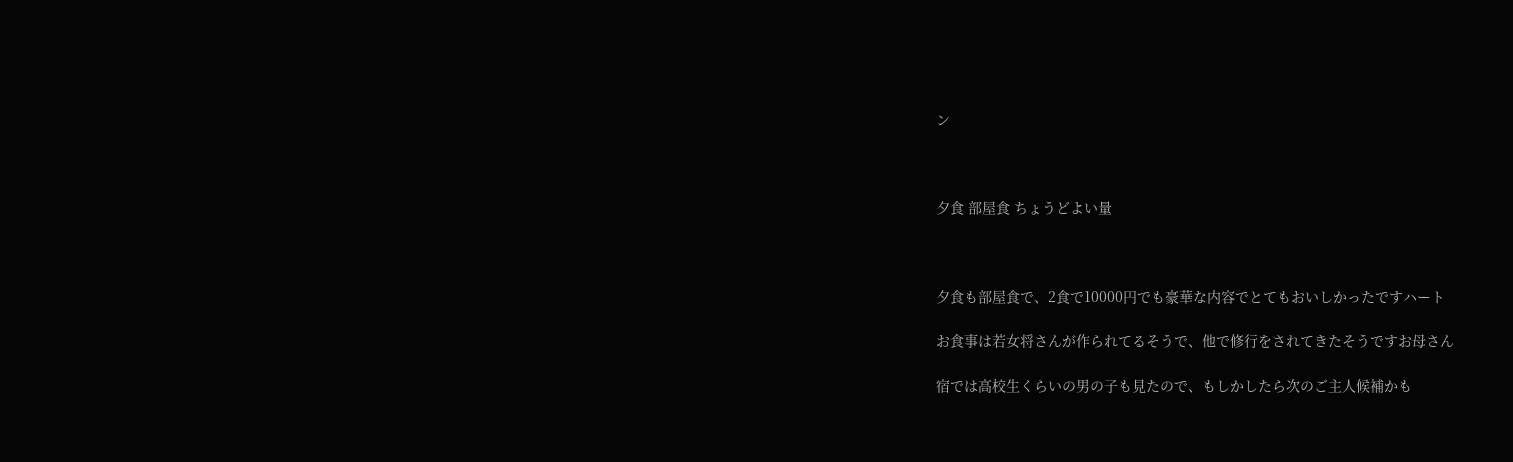ン



夕食 部屋食 ちょうどよい量



夕食も部屋食で、2食で10000円でも豪華な内容でとてもおいしかったですハート

お食事は若女将さんが作られてるそうで、他で修行をされてきたそうですお母さん

宿では高校生くらいの男の子も見たので、もしかしたら次のご主人候補かも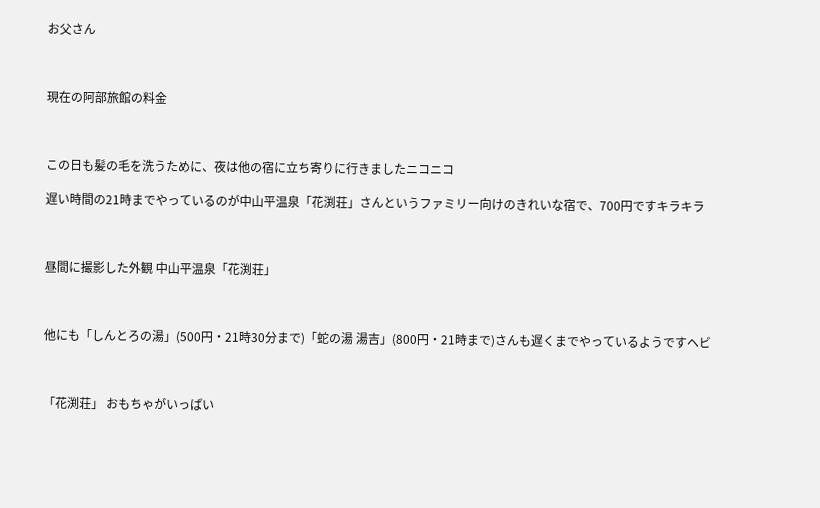お父さん



現在の阿部旅館の料金



この日も髪の毛を洗うために、夜は他の宿に立ち寄りに行きましたニコニコ

遅い時間の21時までやっているのが中山平温泉「花渕荘」さんというファミリー向けのきれいな宿で、700円ですキラキラ



昼間に撮影した外観 中山平温泉「花渕荘」



他にも「しんとろの湯」(500円・21時30分まで)「蛇の湯 湯吉」(800円・21時まで)さんも遅くまでやっているようですヘビ



「花渕荘」 おもちゃがいっぱい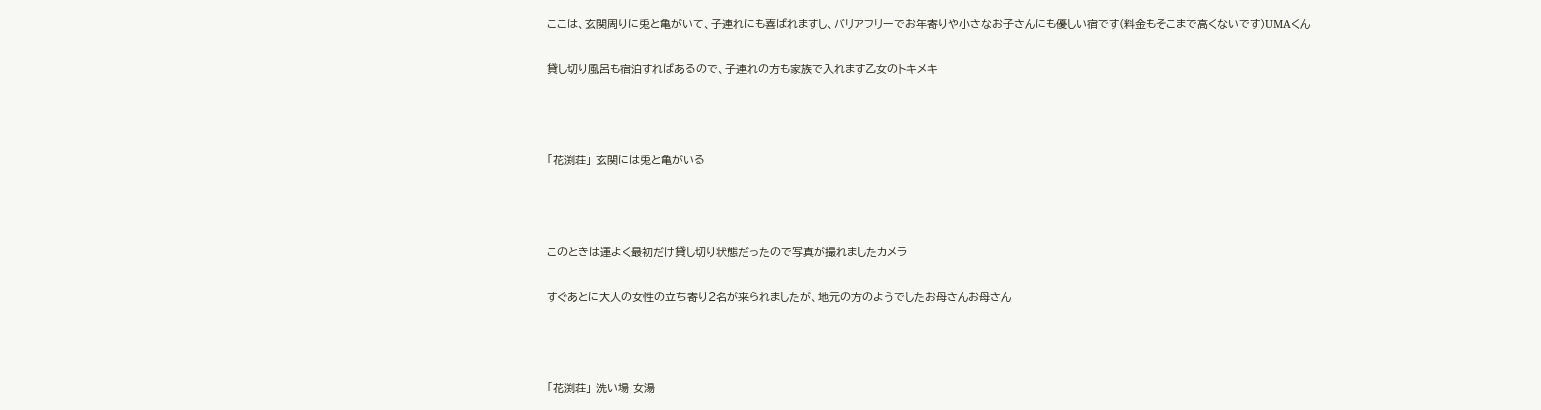ここは、玄関周りに兎と亀がいて、子連れにも喜ばれますし、バリアフリーでお年寄りや小さなお子さんにも優しい宿です(料金もそこまで高くないです)UMAくん

貸し切り風呂も宿泊すればあるので、子連れの方も家族で入れます乙女のトキメキ



「花渕荘」 玄関には兎と亀がいる



このときは運よく最初だけ貸し切り状態だったので写真が撮れましたカメラ

すぐあとに大人の女性の立ち寄り2名が来られましたが、地元の方のようでしたお母さんお母さん



「花渕荘」 洗い場 女湯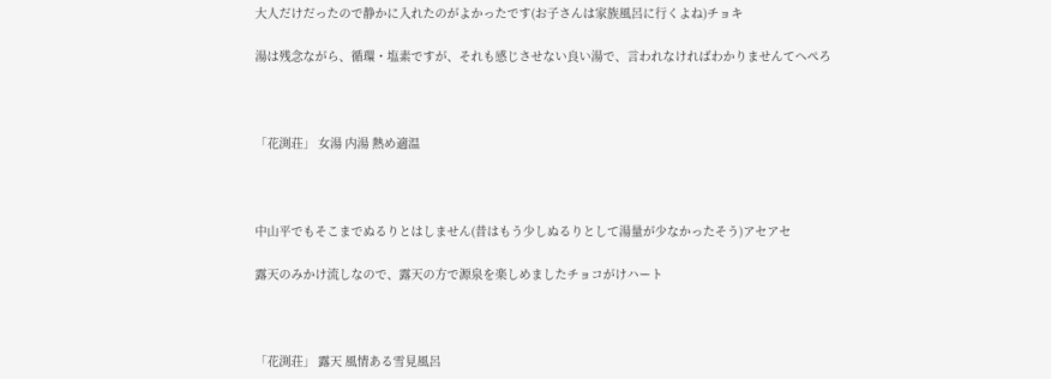大人だけだったので静かに入れたのがよかったです(お子さんは家族風呂に行くよね)チョキ

湯は残念ながら、循環・塩素ですが、それも感じさせない良い湯で、言われなければわかりませんてへぺろ



「花渕荘」 女湯 内湯 熱め適温



中山平でもそこまでぬるりとはしません(昔はもう少しぬるりとして湯量が少なかったそう)アセアセ

露天のみかけ流しなので、露天の方で源泉を楽しめましたチョコがけハート



「花渕荘」 露天 風情ある雪見風呂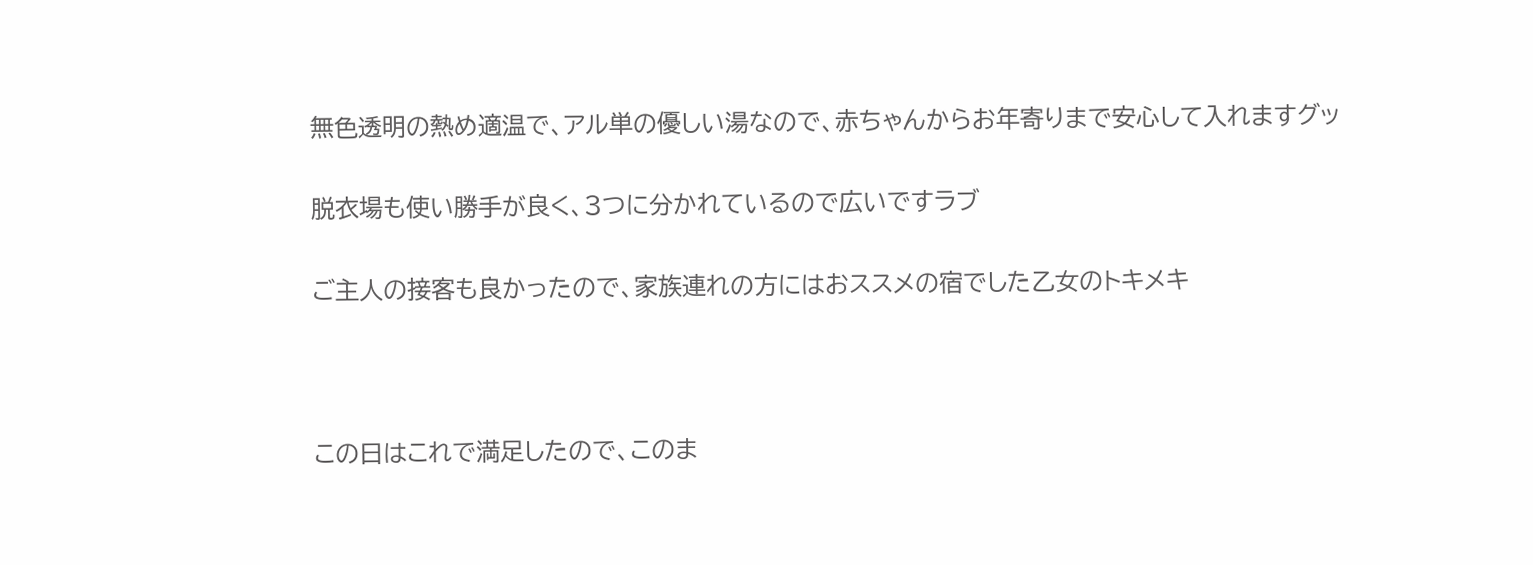無色透明の熱め適温で、アル単の優しい湯なので、赤ちゃんからお年寄りまで安心して入れますグッ

脱衣場も使い勝手が良く、3つに分かれているので広いですラブ

ご主人の接客も良かったので、家族連れの方にはおススメの宿でした乙女のトキメキ



この日はこれで満足したので、このま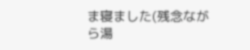ま寝ました(残念ながら湯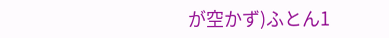が空かず)ふとん1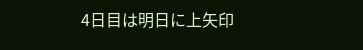4日目は明日に上矢印